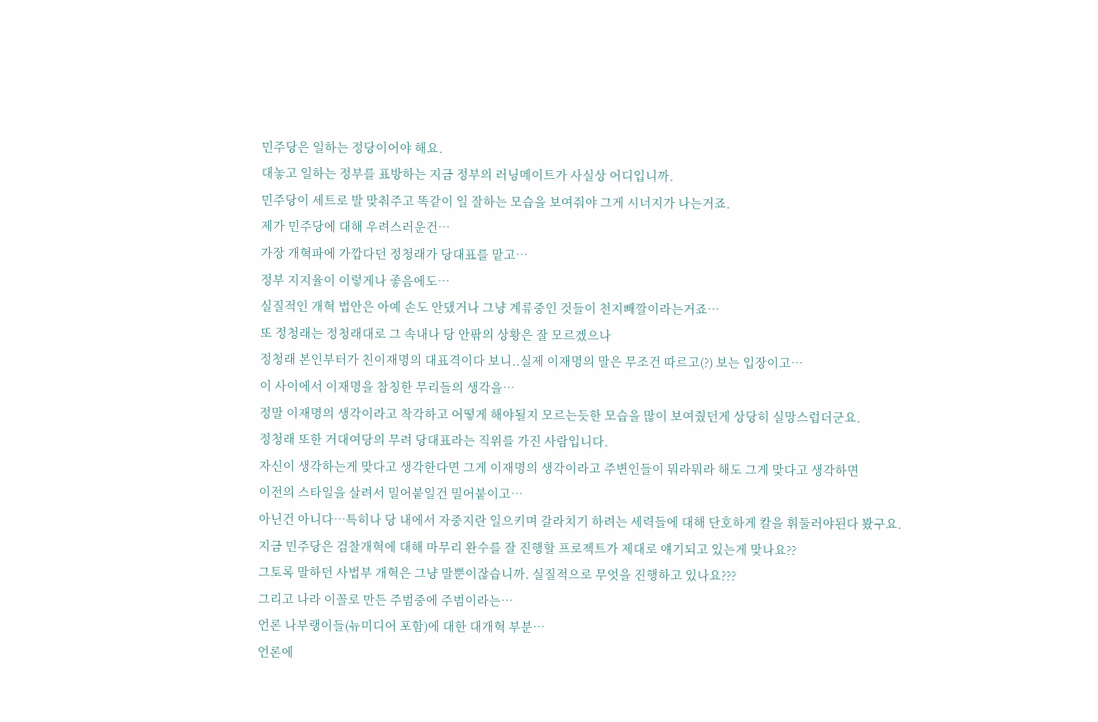민주당은 일하는 정당이어야 해요.
대놓고 일하는 정부를 표방하는 지금 정부의 러닝메이트가 사실상 어디입니까.
민주당이 세트로 발 맞춰주고 똑같이 일 잘하는 모습을 보여줘야 그게 시너지가 나는거죠.
제가 민주당에 대해 우려스러운건…
가장 개혁파에 가깝다던 정청래가 당대표를 맡고…
정부 지지율이 이렇게나 좋음에도…
실질적인 개혁 법안은 아예 손도 안댔거나 그냥 계류중인 것들이 천지빼깔이라는거죠…
또 정청래는 정청래대로 그 속내나 당 안팎의 상황은 잘 모르겠으나
정청래 본인부터가 친이재명의 대표격이다 보니..실제 이재명의 말은 무조건 따르고(?) 보는 입장이고…
이 사이에서 이재명을 참칭한 무리들의 생각을…
정말 이재명의 생각이라고 착각하고 어떻게 해야될지 모르는듯한 모습을 많이 보여줬던게 상당히 실망스럽더군요.
정청래 또한 거대여당의 무려 당대표라는 직위를 가진 사람입니다.
자신이 생각하는게 맞다고 생각한다면 그게 이재명의 생각이라고 주변인들이 뭐라뭐라 해도 그게 맞다고 생각하면
이전의 스타일을 살려서 밀어붙일건 밀어붙이고…
아닌건 아니다…특히나 당 내에서 자중지란 일으키며 갈라치기 하려는 세력들에 대해 단호하게 칼을 휘둘러야된다 봤구요.
지금 민주당은 검찰개혁에 대해 마무리 완수를 잘 진행할 프로젝트가 제대로 얘기되고 있는게 맞나요??
그토록 말하던 사법부 개혁은 그냥 말뿐이잖습니까. 실질적으로 무엇을 진행하고 있나요???
그리고 나라 이꼴로 만든 주범중에 주범이라는…
언론 나부랭이들(뉴미디어 포함)에 대한 대개혁 부분…
언론에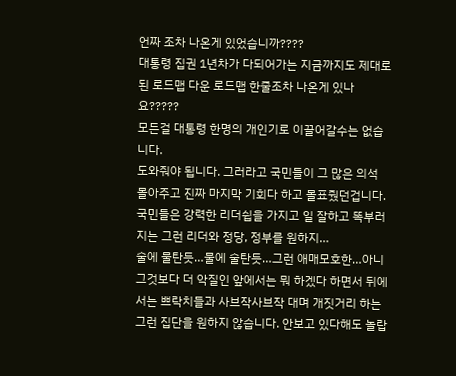언짜 조차 나온게 있었습니까????
대통령 집권 1년차가 다되어가는 지금까지도 제대로 된 로드맵 다운 로드맵 한줄조차 나온게 있나요?????
모든걸 대통령 한명의 개인기로 이끌어갈수는 없습니다.
도와줘야 됩니다. 그러라고 국민들이 그 많은 의석 몰아주고 진짜 마지막 기회다 하고 몰표줬던겁니다.
국민들은 강력한 리더쉽을 가지고 일 잘하고 똑부러지는 그런 리더와 정당, 정부를 원하지…
술에 물탄듯…물에 술탄듯…그런 애매모호한…아니 그것보다 더 악질인 앞에서는 뭐 하겠다 하면서 뒤에서는 쁘락치들과 사브작사브작 대며 개짓거리 하는 그런 집단을 원하지 않습니다. 안보고 있다해도 놀랍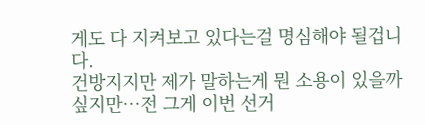게도 다 지켜보고 있다는걸 명심해야 될겁니다.
건방지지만 제가 말하는게 뭔 소용이 있을까 싶지만…전 그게 이번 선거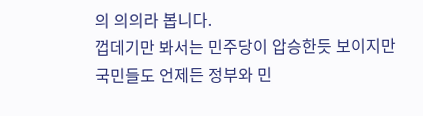의 의의라 봅니다.
껍데기만 봐서는 민주당이 압승한듯 보이지만
국민들도 언제든 정부와 민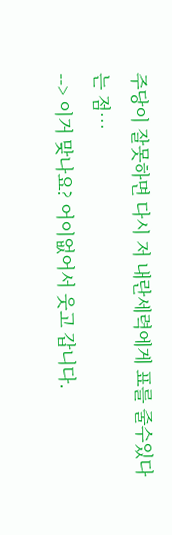주당이 잘못하면 다시 저 내란세력에게 표를 줄수있다는 점…
--> 이거 맞나요? 어이없어서 웃고 갑니다.